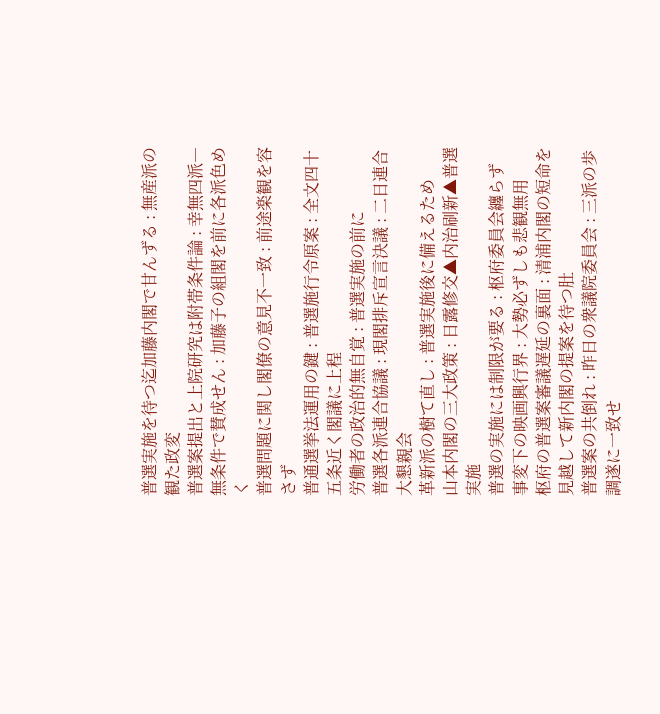普選実施を待つ迄加藤内閣で甘んずる : 無産派の観た政変
普選案提出と上院研究は附帯条件論 : 幸無四派―無条件で賛成せん : 加藤子の組閣を前に各派色めく
普選問題に関し閣僚の意見不一致 : 前途楽観を容さず
普通選挙法運用の鍵 : 普選施行令原案 : 全文四十五条近く閣議に上程
労働者の政治的無自覚 : 普選実施の前に
普選各派連合協議 : 現閣排斥宣言決議 : 二日連合大懇親会
革新派の樹て直し : 普選実施後に備えるため
山本内閣の三大政策 : 日露修交▲内治刷新▲普選実施
普選の実施には制限が要る : 枢府委員会纏らず
事変下の映画興行界 : 大勢必ずしも悲観無用
枢府の普選案審議遅延の裏面 : 清浦内閣の短命を見越して新内閣の提案を待つ肚
普選案の共倒れ : 昨日の衆議院委員会 : 三派の歩調遂に一致せ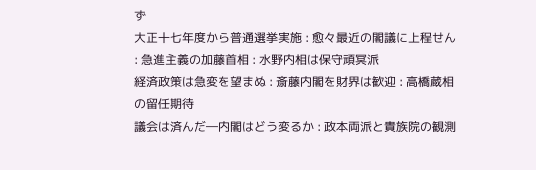ず
大正十七年度から普通選挙実施 : 愈々最近の閣議に上程せん : 急進主義の加藤首相 : 水野内相は保守頑冥派
経済政策は急変を望まぬ : 斎藤内閣を財界は歓迎 : 高橋蔵相の留任期待
議会は済んだ―内閣はどう変るか : 政本両派と貴族院の観測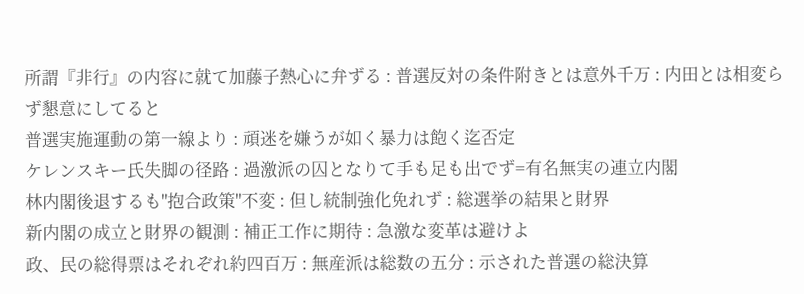所謂『非行』の内容に就て加藤子熱心に弁ずる : 普選反対の条件附きとは意外千万 : 内田とは相変らず懇意にしてると
普選実施運動の第一線より : 頑迷を嫌うが如く暴力は飽く迄否定
ケレンスキー氏失脚の径路 : 過激派の囚となりて手も足も出でず=有名無実の連立内閣
林内閣後退するも"抱合政策"不変 : 但し統制強化免れず : 総選挙の結果と財界
新内閣の成立と財界の観測 : 補正工作に期待 : 急激な変革は避けよ
政、民の総得票はそれぞれ約四百万 : 無産派は総数の五分 : 示された普選の総決算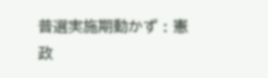普選実施期動かず : 憲政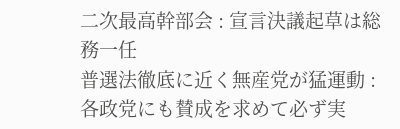二次最高幹部会 : 宣言決議起草は総務一任
普選法徹底に近く無産党が猛運動 : 各政党にも賛成を求めて必ず実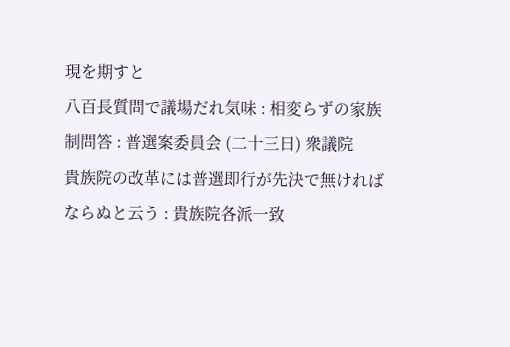現を期すと
八百長質問で議場だれ気味 : 相変らずの家族制問答 : 普選案委員会 (二十三日) 衆議院
貴族院の改革には普選即行が先決で無ければならぬと云う : 貴族院各派一致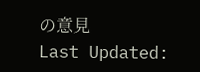の意見
Last Updated: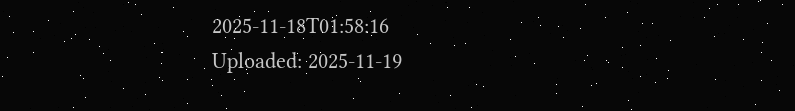2025-11-18T01:58:16
Uploaded: 2025-11-19